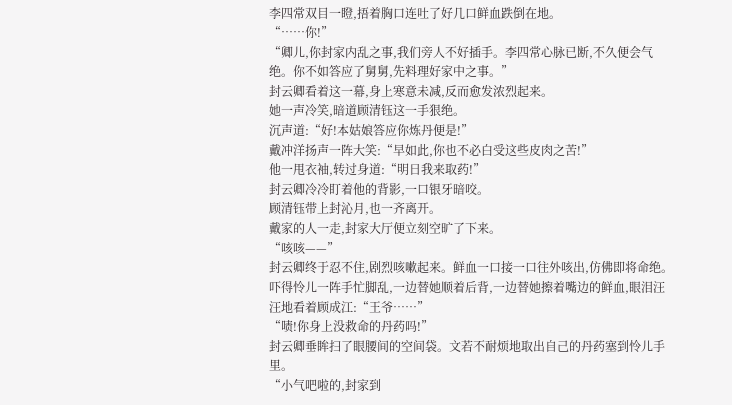李四常双目一瞪,捂着胸口连吐了好几口鲜血跌倒在地。
“……你!”
“卿儿,你封家内乱之事,我们旁人不好插手。李四常心脉已断,不久便会气绝。你不如答应了舅舅,先料理好家中之事。”
封云卿看着这一幕,身上寒意未减,反而愈发浓烈起来。
她一声冷笑,暗道顾清钰这一手狠绝。
沉声道:“好!本姑娘答应你炼丹便是!”
戴冲洋扬声一阵大笑:“早如此,你也不必白受这些皮肉之苦!”
他一甩衣袖,转过身道:“明日我来取药!”
封云卿冷冷盯着他的背影,一口银牙暗咬。
顾清钰带上封沁月,也一齐离开。
戴家的人一走,封家大厅便立刻空旷了下来。
“咳咳——”
封云卿终于忍不住,剧烈咳嗽起来。鲜血一口接一口往外咳出,仿佛即将命绝。
吓得怜儿一阵手忙脚乱,一边替她顺着后背,一边替她擦着嘴边的鲜血,眼泪汪汪地看着顾成江:“王爷……”
“啧!你身上没救命的丹药吗!”
封云卿垂眸扫了眼腰间的空间袋。文若不耐烦地取出自己的丹药塞到怜儿手里。
“小气吧啦的,封家到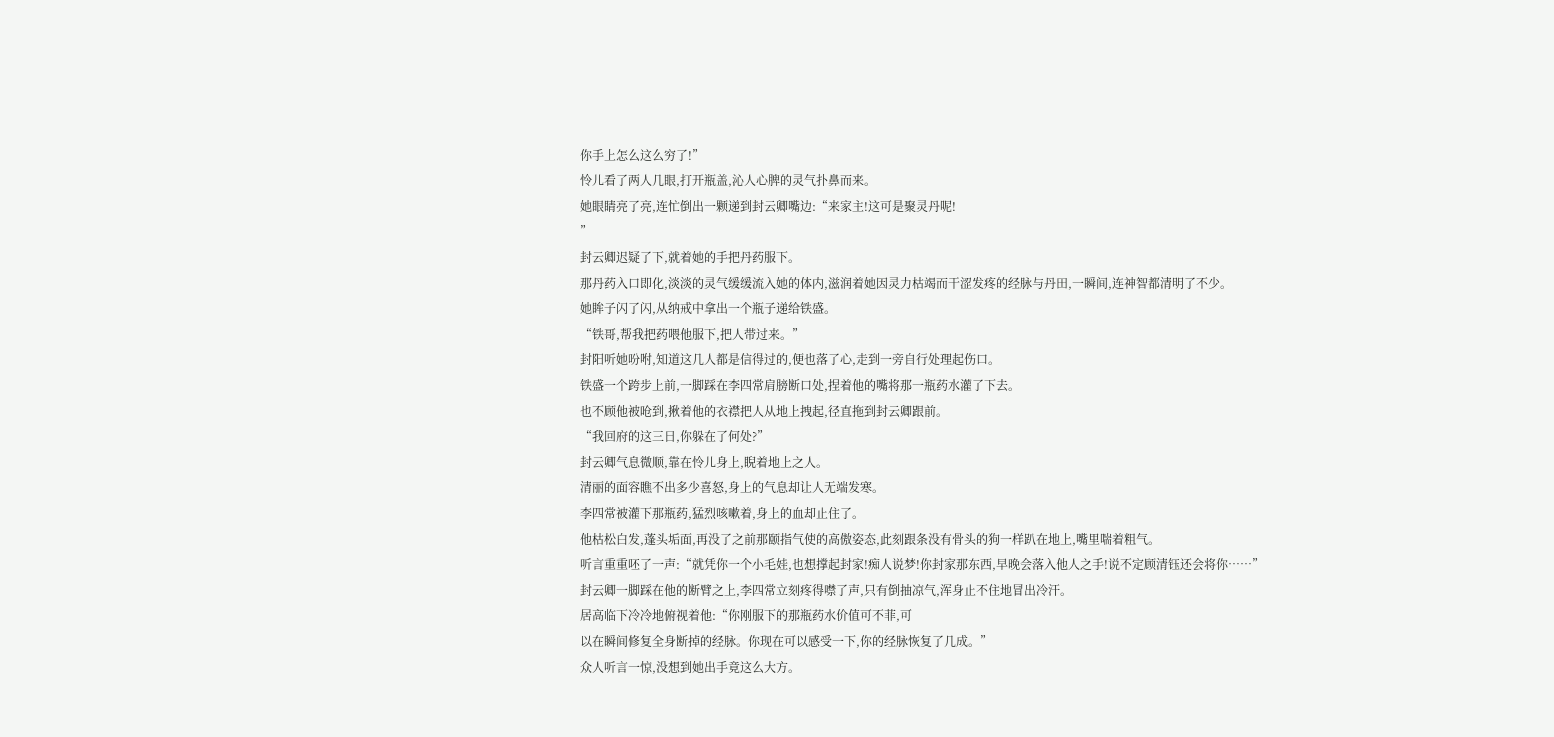你手上怎么这么穷了!”
怜儿看了两人几眼,打开瓶盖,沁人心脾的灵气扑鼻而来。
她眼睛亮了亮,连忙倒出一颗递到封云卿嘴边:“来家主!这可是聚灵丹呢!
”
封云卿迟疑了下,就着她的手把丹药服下。
那丹药入口即化,淡淡的灵气缓缓流入她的体内,滋润着她因灵力枯竭而干涩发疼的经脉与丹田,一瞬间,连神智都清明了不少。
她眸子闪了闪,从纳戒中拿出一个瓶子递给铁盛。
“铁哥,帮我把药喂他服下,把人带过来。”
封阳听她吩咐,知道这几人都是信得过的,便也落了心,走到一旁自行处理起伤口。
铁盛一个跨步上前,一脚踩在李四常肩膀断口处,捏着他的嘴将那一瓶药水灌了下去。
也不顾他被呛到,揪着他的衣襟把人从地上拽起,径直拖到封云卿跟前。
“我回府的这三日,你躲在了何处?”
封云卿气息微顺,靠在怜儿身上,睨着地上之人。
清丽的面容瞧不出多少喜怒,身上的气息却让人无端发寒。
李四常被灌下那瓶药,猛烈咳嗽着,身上的血却止住了。
他枯松白发,蓬头垢面,再没了之前那颐指气使的高傲姿态,此刻跟条没有骨头的狗一样趴在地上,嘴里喘着粗气。
听言重重呸了一声:“就凭你一个小毛娃,也想撑起封家!痴人说梦!你封家那东西,早晚会落入他人之手!说不定顾清钰还会将你……”
封云卿一脚踩在他的断臂之上,李四常立刻疼得噤了声,只有倒抽凉气,浑身止不住地冒出冷汗。
居高临下冷冷地俯视着他:“你刚服下的那瓶药水价值可不菲,可
以在瞬间修复全身断掉的经脉。你现在可以感受一下,你的经脉恢复了几成。”
众人听言一惊,没想到她出手竟这么大方。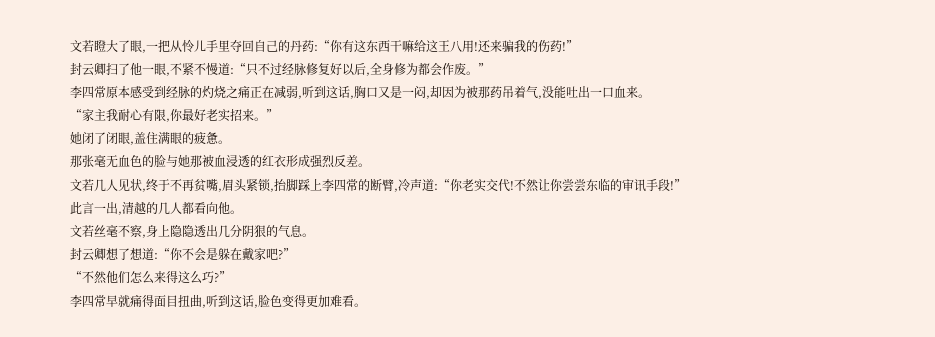文若瞪大了眼,一把从怜儿手里夺回自己的丹药:“你有这东西干嘛给这王八用!还来骗我的伤药!”
封云卿扫了他一眼,不紧不慢道:“只不过经脉修复好以后,全身修为都会作废。”
李四常原本感受到经脉的灼烧之痛正在减弱,听到这话,胸口又是一闷,却因为被那药吊着气,没能吐出一口血来。
“家主我耐心有限,你最好老实招来。”
她闭了闭眼,盖住满眼的疲惫。
那张毫无血色的脸与她那被血浸透的红衣形成强烈反差。
文若几人见状,终于不再贫嘴,眉头紧锁,抬脚踩上李四常的断臂,冷声道:“你老实交代!不然让你尝尝东临的审讯手段!”
此言一出,清越的几人都看向他。
文若丝毫不察,身上隐隐透出几分阴狠的气息。
封云卿想了想道:“你不会是躲在戴家吧?”
“不然他们怎么来得这么巧?”
李四常早就痛得面目扭曲,听到这话,脸色变得更加难看。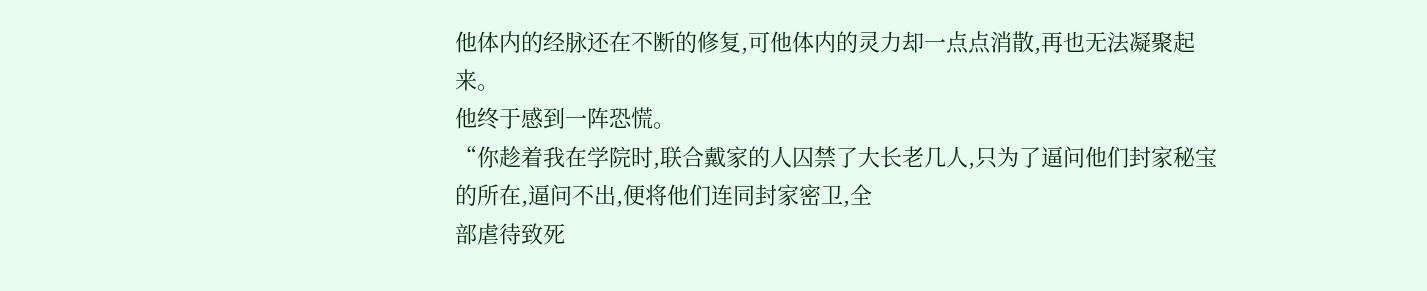他体内的经脉还在不断的修复,可他体内的灵力却一点点消散,再也无法凝聚起来。
他终于感到一阵恐慌。
“你趁着我在学院时,联合戴家的人囚禁了大长老几人,只为了逼问他们封家秘宝的所在,逼问不出,便将他们连同封家密卫,全
部虐待致死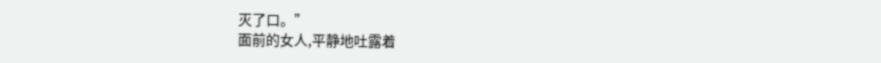灭了口。”
面前的女人,平静地吐露着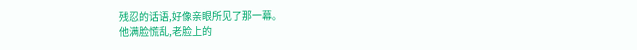残忍的话语,好像亲眼所见了那一幕。
他满脸慌乱,老脸上的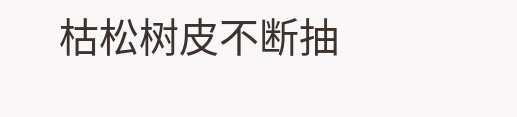枯松树皮不断抽